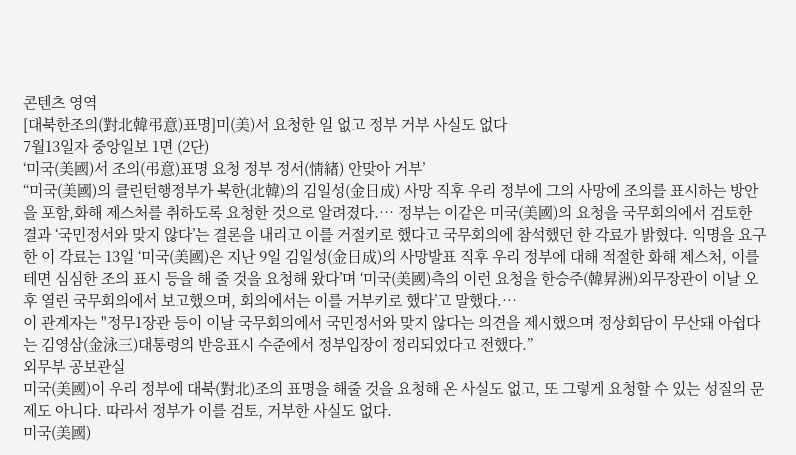콘텐츠 영역
[대북한조의(對北韓弔意)표명]미(美)서 요청한 일 없고 정부 거부 사실도 없다
7월13일자 중앙일보 1면 (2단)
‘미국(美國)서 조의(弔意)표명 요청 정부 정서(情緖) 안맞아 거부’
“미국(美國)의 클린턴행정부가 북한(北韓)의 김일성(金日成) 사망 직후 우리 정부에 그의 사망에 조의를 표시하는 방안을 포함,화해 제스처를 취하도록 요청한 것으로 알려졌다.… 정부는 이같은 미국(美國)의 요청을 국무회의에서 검토한 결과 ‘국민정서와 맞지 않다’는 결론을 내리고 이를 거절키로 했다고 국무회의에 참석했던 한 각료가 밝혔다. 익명을 요구한 이 각료는 13일 ‘미국(美國)은 지난 9일 김일성(金日成)의 사망발표 직후 우리 정부에 대해 적절한 화해 제스처, 이를테면 심심한 조의 표시 등을 해 줄 것을 요청해 왔다’며 ‘미국(美國)측의 이런 요청을 한승주(韓昇洲)외무장관이 이날 오후 열린 국무회의에서 보고했으며, 회의에서는 이를 거부키로 했다’고 말했다.…
이 관계자는 "정무1장관 등이 이날 국무회의에서 국민정서와 맞지 않다는 의견을 제시했으며 정상회담이 무산돼 아쉽다는 김영삼(金泳三)대통령의 반응표시 수준에서 정부입장이 정리되었다고 전했다.”
외무부 공보관실
미국(美國)이 우리 정부에 대북(對北)조의 표명을 해줄 것을 요청해 온 사실도 없고, 또 그렇게 요청할 수 있는 성질의 문제도 아니다. 따라서 정부가 이를 검토, 거부한 사실도 없다.
미국(美國)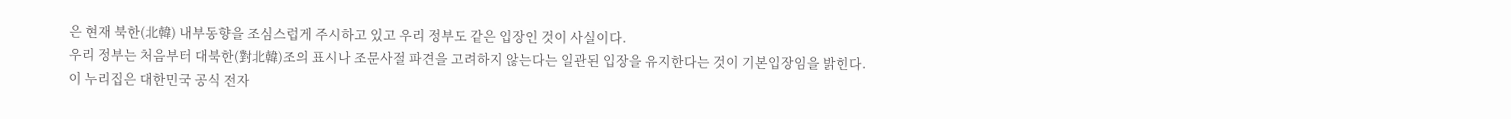은 현재 북한(北韓) 내부동향을 조심스럽게 주시하고 있고 우리 정부도 같은 입장인 것이 사실이다.
우리 정부는 처음부터 대북한(對北韓)조의 표시나 조문사절 파견을 고려하지 않는다는 일관된 입장을 유지한다는 것이 기본입장임을 밝힌다.
이 누리집은 대한민국 공식 전자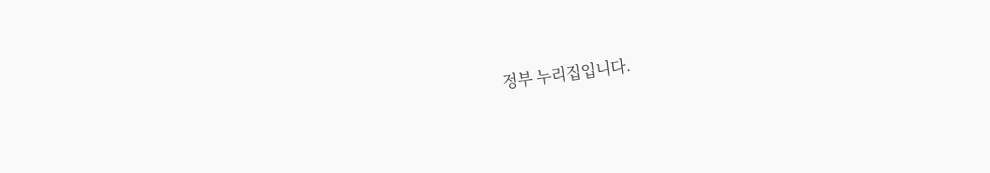정부 누리집입니다.